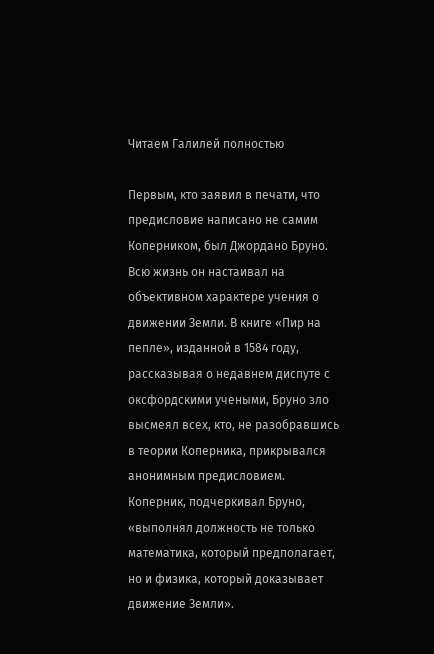Читаем Галилей полностью

Первым, кто заявил в печати, что предисловие написано не самим Коперником, был Джордано Бруно. Всю жизнь он настаивал на объективном характере учения о движении Земли. В книге «Пир на пепле», изданной в 1584 году, рассказывая о недавнем диспуте с оксфордскими учеными, Бруно зло высмеял всех, кто, не разобравшись в теории Коперника, прикрывался анонимным предисловием. Коперник, подчеркивал Бруно, «выполнял должность не только математика, который предполагает, но и физика, который доказывает движение Земли».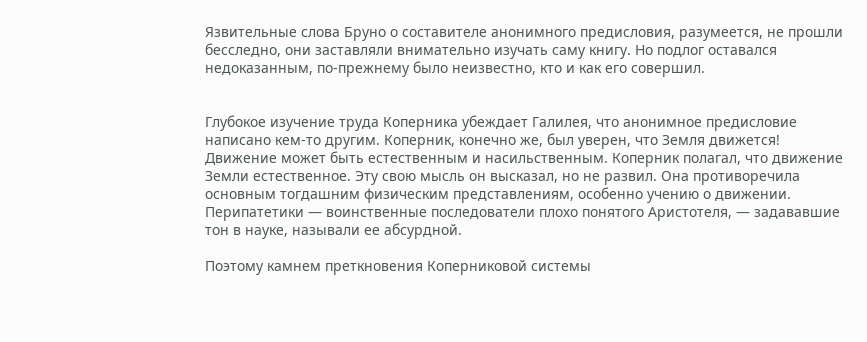Язвительные слова Бруно о составителе анонимного предисловия, разумеется, не прошли бесследно, они заставляли внимательно изучать саму книгу. Но подлог оставался недоказанным, по-прежнему было неизвестно, кто и как его совершил.


Глубокое изучение труда Коперника убеждает Галилея, что анонимное предисловие написано кем-то другим. Коперник, конечно же, был уверен, что Земля движется! Движение может быть естественным и насильственным. Коперник полагал, что движение Земли естественное. Эту свою мысль он высказал, но не развил. Она противоречила основным тогдашним физическим представлениям, особенно учению о движении. Перипатетики — воинственные последователи плохо понятого Аристотеля, — задававшие тон в науке, называли ее абсурдной.

Поэтому камнем преткновения Коперниковой системы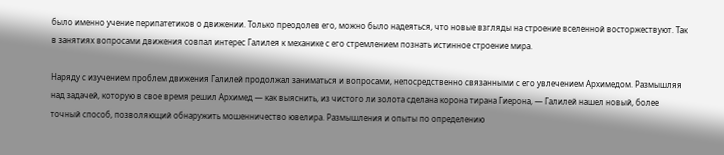было именно учение перипатетиков о движении. Только преодолев его, можно было надеяться, что новые взгляды на строение вселенной восторжествуют. Так в занятиях вопросами движения совпал интерес Галилея к механике с его стремлением познать истинное строение мира.

Наряду с изучением проблем движения Галилей продолжал заниматься и вопросами, непосредственно связанными с его увлечением Архимедом. Размышляя над задачей, которую в свое время решил Архимед — как выяснить, из чистого ли золота сделана корона тирана Гиерона, — Галилей нашел новый, более точный способ, позволяющий обнаружить мошенничество ювелира. Размышления и опыты по определению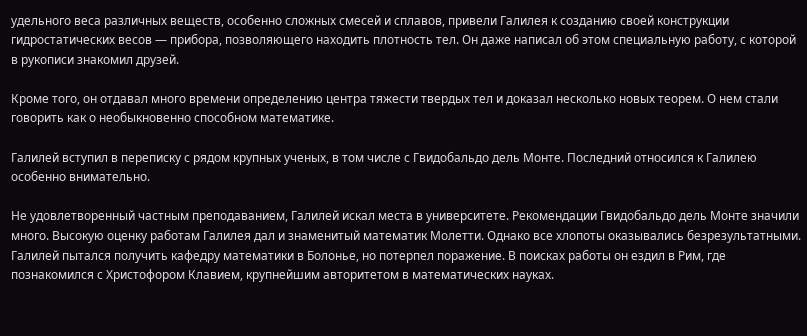удельного веса различных веществ, особенно сложных смесей и сплавов, привели Галилея к созданию своей конструкции гидростатических весов — прибора, позволяющего находить плотность тел. Он даже написал об этом специальную работу, с которой в рукописи знакомил друзей.

Кроме того, он отдавал много времени определению центра тяжести твердых тел и доказал несколько новых теорем. О нем стали говорить как о необыкновенно способном математике.

Галилей вступил в переписку с рядом крупных ученых, в том числе с Гвидобальдо дель Монте. Последний относился к Галилею особенно внимательно.

Не удовлетворенный частным преподаванием, Галилей искал места в университете. Рекомендации Гвидобальдо дель Монте значили много. Высокую оценку работам Галилея дал и знаменитый математик Молетти. Однако все хлопоты оказывались безрезультатными. Галилей пытался получить кафедру математики в Болонье, но потерпел поражение. В поисках работы он ездил в Рим, где познакомился с Христофором Клавием, крупнейшим авторитетом в математических науках.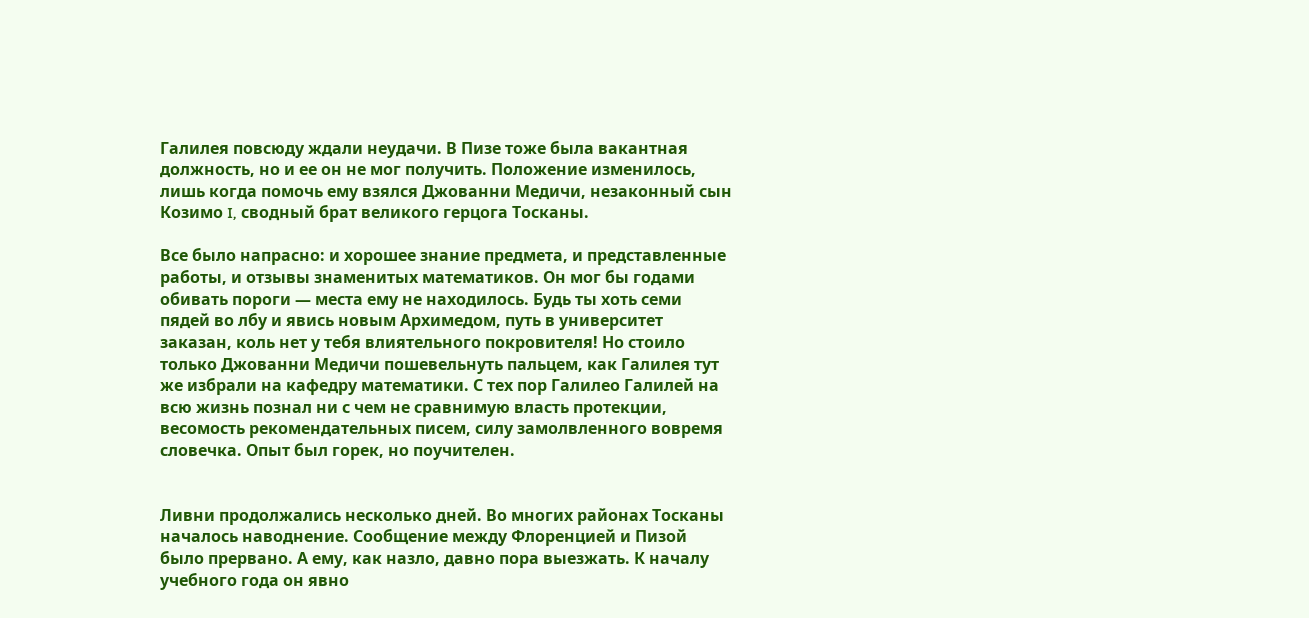Галилея повсюду ждали неудачи. В Пизе тоже была вакантная должность, но и ее он не мог получить. Положение изменилось, лишь когда помочь ему взялся Джованни Медичи, незаконный сын Козимо I, сводный брат великого герцога Тосканы.

Все было напрасно: и хорошее знание предмета, и представленные работы, и отзывы знаменитых математиков. Он мог бы годами обивать пороги — места ему не находилось. Будь ты хоть семи пядей во лбу и явись новым Архимедом, путь в университет заказан, коль нет у тебя влиятельного покровителя! Но стоило только Джованни Медичи пошевельнуть пальцем, как Галилея тут же избрали на кафедру математики. С тех пор Галилео Галилей на всю жизнь познал ни с чем не сравнимую власть протекции, весомость рекомендательных писем, силу замолвленного вовремя словечка. Опыт был горек, но поучителен.


Ливни продолжались несколько дней. Во многих районах Тосканы началось наводнение. Сообщение между Флоренцией и Пизой было прервано. А ему, как назло, давно пора выезжать. К началу учебного года он явно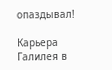опаздывал!

Карьера Галилея в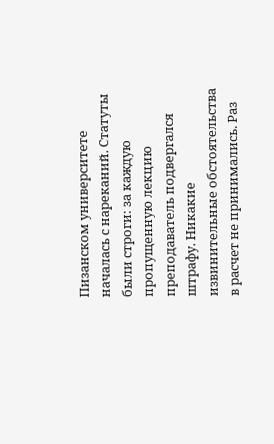Пизанском университете началась с нареканий. Статуты были строги: за каждую пропущенную лекцию преподаватель подвергался штрафу. Никакие извинительные обстоятельства в расчет не принимались. Раз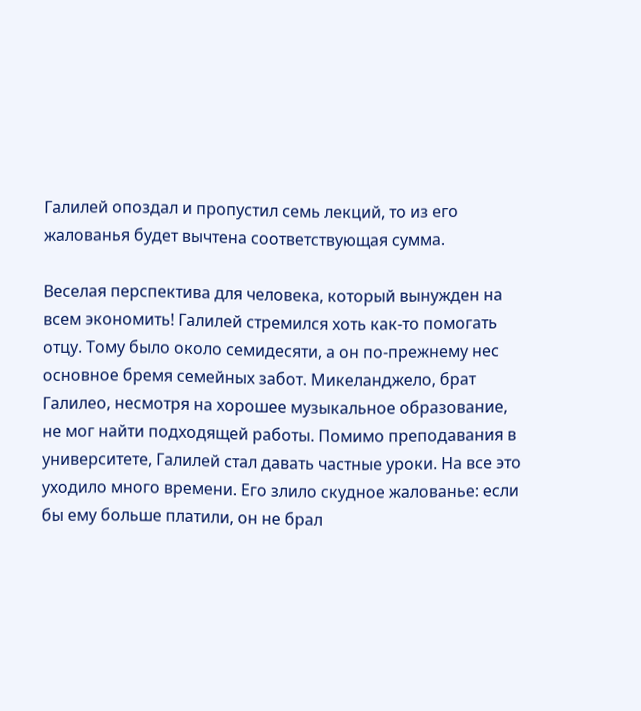Галилей опоздал и пропустил семь лекций, то из его жалованья будет вычтена соответствующая сумма.

Веселая перспектива для человека, который вынужден на всем экономить! Галилей стремился хоть как-то помогать отцу. Тому было около семидесяти, а он по-прежнему нес основное бремя семейных забот. Микеланджело, брат Галилео, несмотря на хорошее музыкальное образование, не мог найти подходящей работы. Помимо преподавания в университете, Галилей стал давать частные уроки. На все это уходило много времени. Его злило скудное жалованье: если бы ему больше платили, он не брал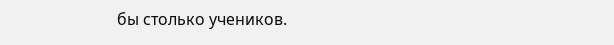бы столько учеников.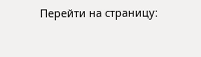Перейти на страницу: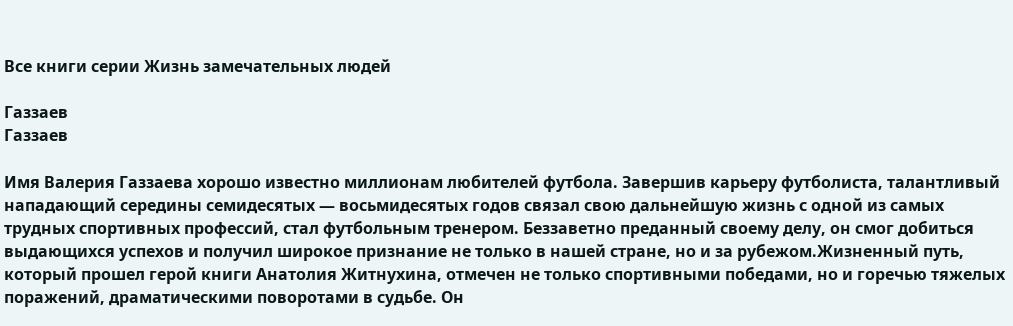Все книги серии Жизнь замечательных людей

Газзаев
Газзаев

Имя Валерия Газзаева хорошо известно миллионам любителей футбола. Завершив карьеру футболиста, талантливый нападающий середины семидесятых — восьмидесятых годов связал свою дальнейшую жизнь с одной из самых трудных спортивных профессий, стал футбольным тренером. Беззаветно преданный своему делу, он смог добиться выдающихся успехов и получил широкое признание не только в нашей стране, но и за рубежом.Жизненный путь, который прошел герой книги Анатолия Житнухина, отмечен не только спортивными победами, но и горечью тяжелых поражений, драматическими поворотами в судьбе. Он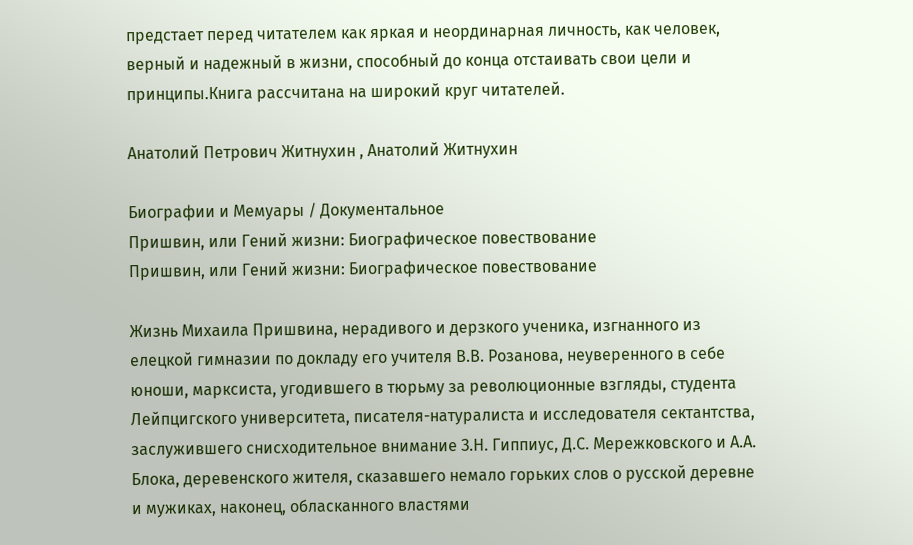предстает перед читателем как яркая и неординарная личность, как человек, верный и надежный в жизни, способный до конца отстаивать свои цели и принципы.Книга рассчитана на широкий круг читателей.

Анатолий Петрович Житнухин , Анатолий Житнухин

Биографии и Мемуары / Документальное
Пришвин, или Гений жизни: Биографическое повествование
Пришвин, или Гений жизни: Биографическое повествование

Жизнь Михаила Пришвина, нерадивого и дерзкого ученика, изгнанного из елецкой гимназии по докладу его учителя В.В. Розанова, неуверенного в себе юноши, марксиста, угодившего в тюрьму за революционные взгляды, студента Лейпцигского университета, писателя-натуралиста и исследователя сектантства, заслужившего снисходительное внимание З.Н. Гиппиус, Д.С. Мережковского и А.А. Блока, деревенского жителя, сказавшего немало горьких слов о русской деревне и мужиках, наконец, обласканного властями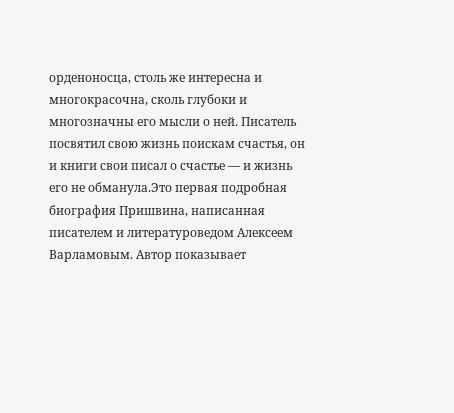орденоносца, столь же интересна и многокрасочна, сколь глубоки и многозначны его мысли о ней. Писатель посвятил свою жизнь поискам счастья, он и книги свои писал о счастье — и жизнь его не обманула.Это первая подробная биография Пришвина, написанная писателем и литературоведом Алексеем Варламовым. Автор показывает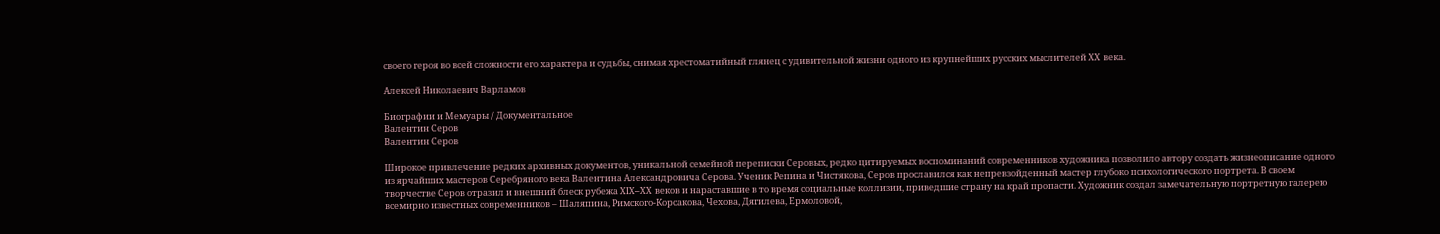своего героя во всей сложности его характера и судьбы, снимая хрестоматийный глянец с удивительной жизни одного из крупнейших русских мыслителей XX века.

Алексей Николаевич Варламов

Биографии и Мемуары / Документальное
Валентин Серов
Валентин Серов

Широкое привлечение редких архивных документов, уникальной семейной переписки Серовых, редко цитируемых воспоминаний современников художника позволило автору создать жизнеописание одного из ярчайших мастеров Серебряного века Валентина Александровича Серова. Ученик Репина и Чистякова, Серов прославился как непревзойденный мастер глубоко психологического портрета. В своем творчестве Серов отразил и внешний блеск рубежа XIX–XX веков и нараставшие в то время социальные коллизии, приведшие страну на край пропасти. Художник создал замечательную портретную галерею всемирно известных современников – Шаляпина, Римского-Корсакова, Чехова, Дягилева, Ермоловой,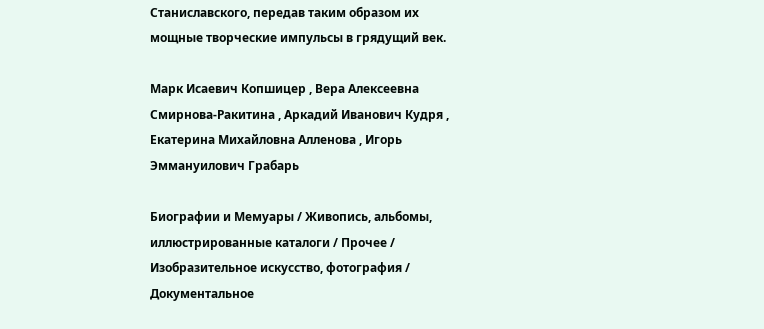Станиславского, передав таким образом их мощные творческие импульсы в грядущий век.

Марк Исаевич Копшицер , Вера Алексеевна Смирнова-Ракитина , Аркадий Иванович Кудря , Екатерина Михайловна Алленова , Игорь Эммануилович Грабарь

Биографии и Мемуары / Живопись, альбомы, иллюстрированные каталоги / Прочее / Изобразительное искусство, фотография / Документальное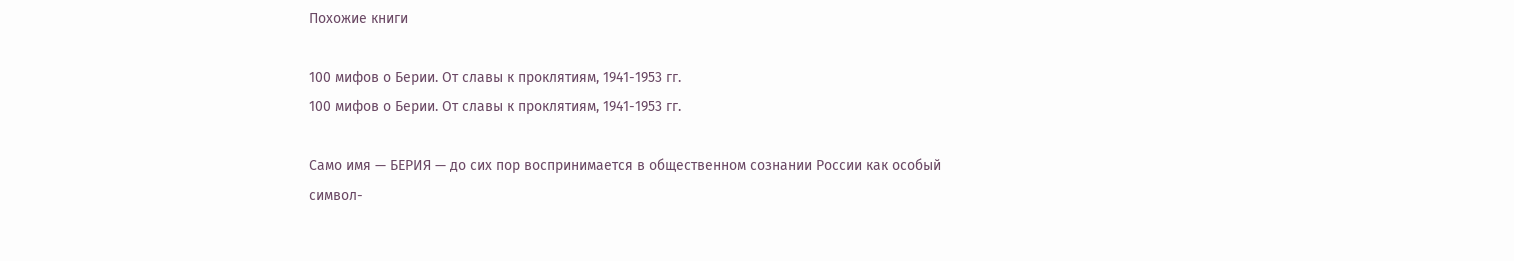Похожие книги

100 мифов о Берии. От славы к проклятиям, 1941-1953 гг.
100 мифов о Берии. От славы к проклятиям, 1941-1953 гг.

Само имя — БЕРИЯ — до сих пор воспринимается в общественном сознании России как особый символ-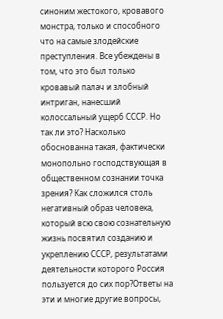синоним жестокого, кровавого монстра, только и способного что на самые злодейские преступления. Все убеждены в том, что это был только кровавый палач и злобный интриган, нанесший колоссальный ущерб СССР. Но так ли это? Насколько обоснованна такая, фактически монопольно господствующая в общественном сознании точка зрения? Как сложился столь негативный образ человека, который всю свою сознательную жизнь посвятил созданию и укреплению СССР, результатами деятельности которого Россия пользуется до сих пор?Ответы на эти и многие другие вопросы,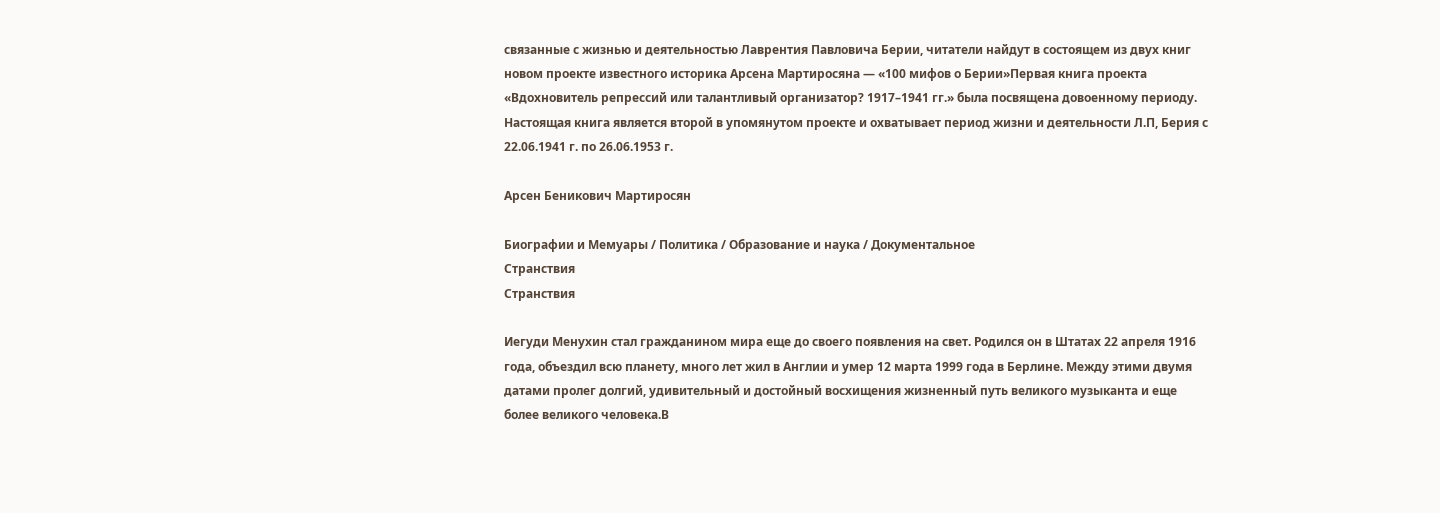связанные с жизнью и деятельностью Лаврентия Павловича Берии, читатели найдут в состоящем из двух книг новом проекте известного историка Арсена Мартиросяна — «100 мифов о Берии»Первая книга проекта «Вдохновитель репрессий или талантливый организатор? 1917–1941 гг.» была посвящена довоенному периоду. Настоящая книга является второй в упомянутом проекте и охватывает период жизни и деятельности Л.П, Берия с 22.06.1941 г. по 26.06.1953 г.

Арсен Беникович Мартиросян

Биографии и Мемуары / Политика / Образование и наука / Документальное
Странствия
Странствия

Иегуди Менухин стал гражданином мира еще до своего появления на свет. Родился он в Штатах 22 апреля 1916 года, объездил всю планету, много лет жил в Англии и умер 12 марта 1999 года в Берлине. Между этими двумя датами пролег долгий, удивительный и достойный восхищения жизненный путь великого музыканта и еще более великого человека.В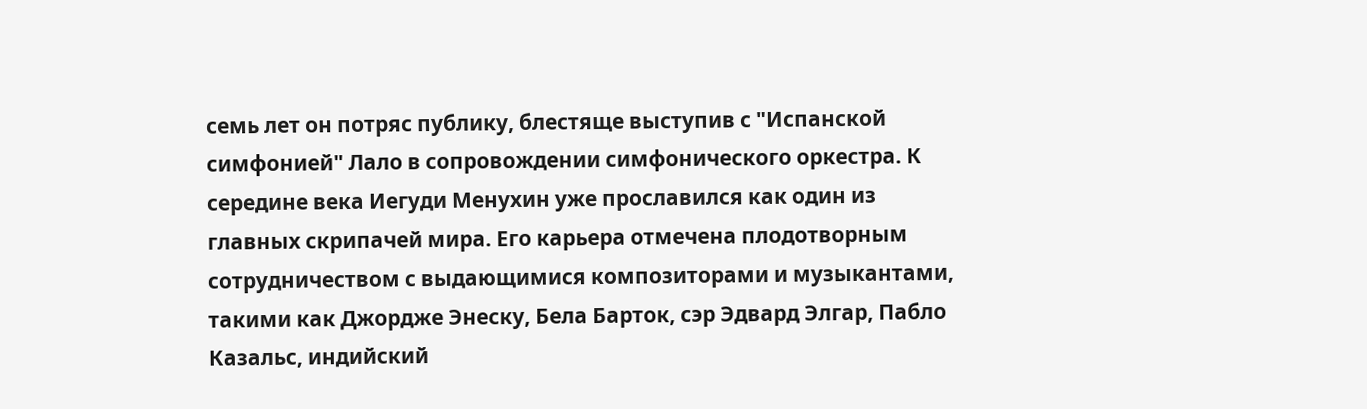семь лет он потряс публику, блестяще выступив с "Испанской симфонией" Лало в сопровождении симфонического оркестра. К середине века Иегуди Менухин уже прославился как один из главных скрипачей мира. Его карьера отмечена плодотворным сотрудничеством с выдающимися композиторами и музыкантами, такими как Джордже Энеску, Бела Барток, сэр Эдвард Элгар, Пабло Казальс, индийский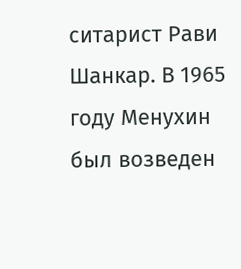ситарист Рави Шанкар. В 1965 году Менухин был возведен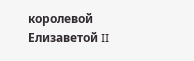королевой Елизаветой II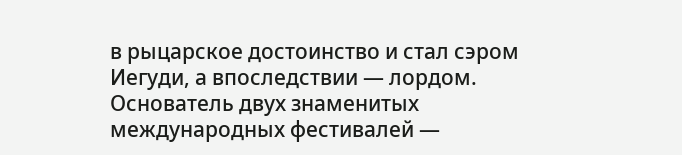в рыцарское достоинство и стал сэром Иегуди, а впоследствии — лордом. Основатель двух знаменитых международных фестивалей —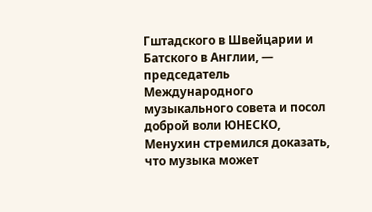Гштадского в Швейцарии и Батского в Англии, — председатель Международного музыкального совета и посол доброй воли ЮНЕСКО, Менухин стремился доказать, что музыка может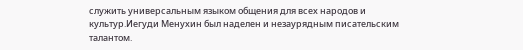служить универсальным языком общения для всех народов и культур.Иегуди Менухин был наделен и незаурядным писательским талантом.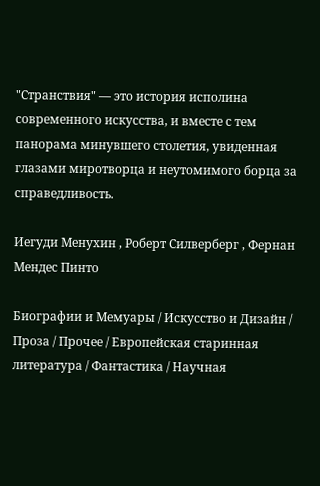"Странствия" — это история исполина современного искусства, и вместе с тем панорама минувшего столетия, увиденная глазами миротворца и неутомимого борца за справедливость.

Иегуди Менухин , Роберт Силверберг , Фернан Мендес Пинто

Биографии и Мемуары / Искусство и Дизайн / Проза / Прочее / Европейская старинная литература / Фантастика / Научная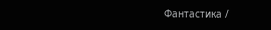Фантастика /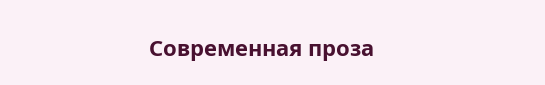Современная проза